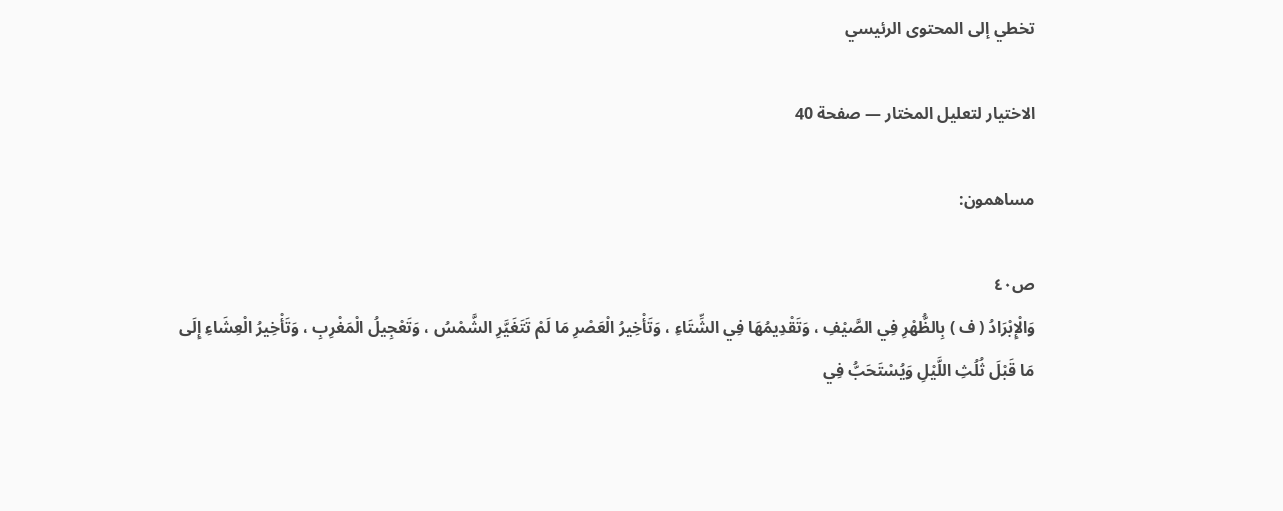تخطي إلى المحتوى الرئيسي

الاختيار لتعليل المختار — صفحة 40

مساهمون:

ص٤٠
وَالْإِبْرَادُ ( ف ) بِالظُّهْرِ فِي الصَّيْفِ ، وَتَقْدِيمُهَا فِي الشِّتَاءِ ، وَتَأْخِيرُ الْعَصْرِ مَا لَمْ تَتَغَيَّرِ الشَّمْسُ ، وَتَعْجِيلُ الْمَغْرِبِ ، وَتَأْخِيرُ الْعِشَاءِ إِلَى مَا قَبْلَ ثُلُثِ اللَّيْلِ وَيُسْتَحَبُّ فِي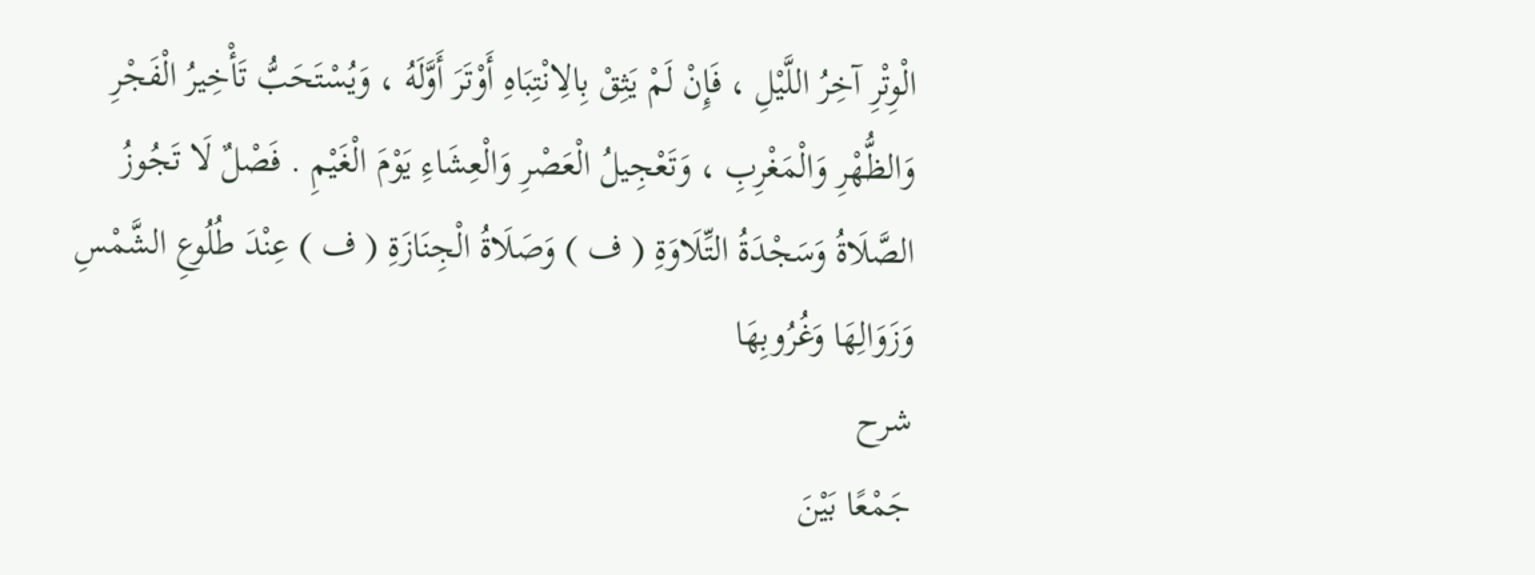الْوِتْرِ آخِرُ اللَّيْلِ ، فَإِنْ لَمْ يَثِقْ بِالِانْتِبَاهِ أَوْتَرَ أَوَّلَهُ ، وَيُسْتَحَبُّ تَأْخِيرُ الْفَجْرِ وَالظُّهْرِ وَالْمَغْرِبِ ، وَتَعْجِيلُ الْعَصْرِ وَالْعِشَاءِ يَوْمَ الْغَيْمِ . فَصْلٌ لَا تَجُوزُ الصَّلَاةُ وَسَجْدَةُ التِّلَاوَةِ ( ف ) وَصَلَاةُ الْجِنَازَةِ ( ف ) عِنْدَ طُلُوعِ الشَّمْسِ وَزَوَالِهَا وَغُرُوبِهَا
شرح
جَمْعًا بَيْنَ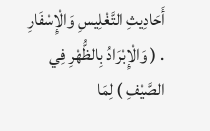أَحَادِيثِ التَّغْلِيسِ وَالْإِسْفَارِ . ( وَالْإِبْرَادُ بِالظُّهْرِ فِي الصَّيْفِ ) لِمَا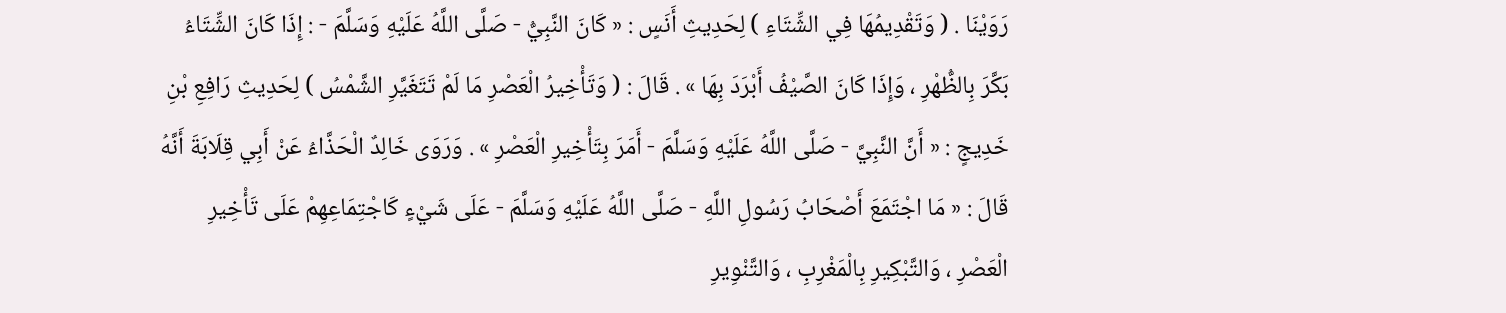رَوَيْنَا . ( وَتَقْدِيمُهَا فِي الشِّتَاءِ ) لِحَدِيثِ أَنَسٍ : « كَانَ النَّبِيُّ - صَلَّى اللَّهُ عَلَيْهِ وَسَلَّمَ - : إِذَا كَانَ الشِّتَاءُ بَكَّرَ بِالظُّهْرِ ، وَإِذَا كَانَ الصَّيْفُ أَبْرَدَ بِهَا » . قَالَ : ( وَتَأْخِيرُ الْعَصْرِ مَا لَمْ تَتَغَيَّرِ الشَّمْسُ ) لِحَدِيثِ رَافِعِ بْنِ خَدِيجٍ : « أَنَّ النَّبِيَّ - صَلَّى اللَّهُ عَلَيْهِ وَسَلَّمَ - أَمَرَ بِتَأْخِيرِ الْعَصْرِ » . وَرَوَى خَالِدٌ الْحَذَّاءُ عَنْ أَبِي قِلَابَةَ أَنَّهُ قَالَ : « مَا اجْتَمَعَ أَصْحَابُ رَسُولِ اللَّهِ - صَلَّى اللَّهُ عَلَيْهِ وَسَلَّمَ - عَلَى شَيْءٍ كَاجْتِمَاعِهِمْ عَلَى تَأْخِيرِ الْعَصْرِ ، وَالتَّبْكِيرِ بِالْمَغْرِبِ ، وَالتَّنْوِيرِ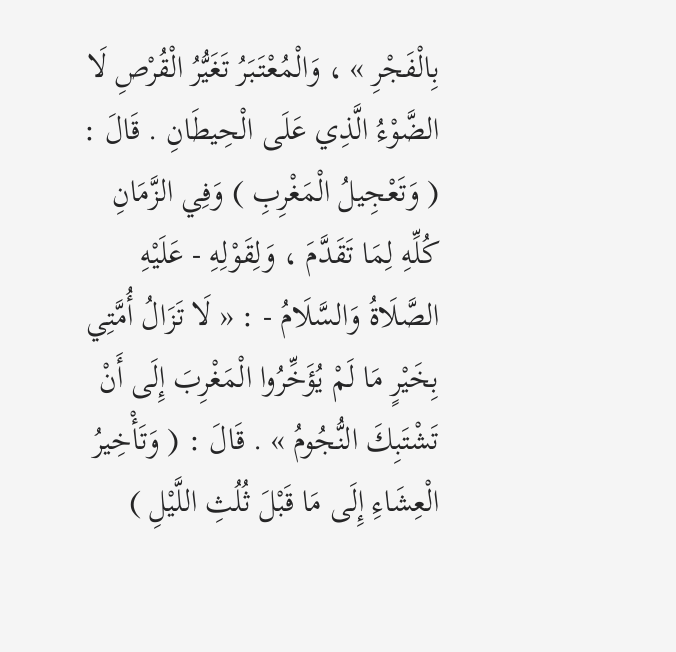بِالْفَجْرِ » ، وَالْمُعْتَبَرُ تَغَيُّرُ الْقُرْصِ لَا الضَّوْءُ الَّذِي عَلَى الْحِيطَانِ . قَالَ : ( وَتَعْجِيلُ الْمَغْرِبِ ) وَفِي الزَّمَانِ كُلِّهِ لِمَا تَقَدَّمَ ، وَلِقَوْلِهِ - عَلَيْهِ الصَّلَاةُ وَالسَّلَامُ - : « لَا تَزَالُ أُمَّتِي بِخَيْرٍ مَا لَمْ يُؤَخِّرُوا الْمَغْرِبَ إِلَى أَنْ تَشْتَبِكَ النُّجُومُ » . قَالَ : ( وَتَأْخِيرُ الْعِشَاءِ إِلَى مَا قَبْلَ ثُلُثِ اللَّيْلِ )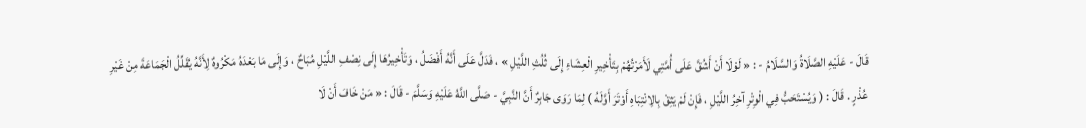قَالَ - عَلَيْهِ الصَّلَاةُ وَالسَّلَامُ - : « لَوْلَا أَنْ أَشُقَّ عَلَى أُمَّتِي لَأَمَرْتُهُمْ بِتَأْخِيرِ الْعِشَاءِ إِلَى ثُلُثِ اللَّيْلِ » ، فَدَلَّ عَلَى أَنَّهُ أَفْضَلُ ، وَتَأْخِيرُهَا إِلَى نِصْفِ اللَّيْلِ مُبَاحٌ ، وَإِلَى مَا بَعْدَهُ مَكْرُوهٌ لِأَنَّهُ يُقَلِّلُ الْجَمَاعَةَ مِنْ غَيْرِ عُذْرٍ . قَالَ : ( وَيُسْتَحَبُّ فِي الْوِتْرِ آخِرُ اللَّيْلِ ، فَإِنْ لَمْ يَثِقْ بِالِانْتِبَاهِ أَوْتَرَ أَوَّلَهُ ) لِمَا رَوَى جَابِرٌ أَنَّ النَّبِيَّ - صَلَّى اللَّهُ عَلَيْهِ وَسَلَّمَ - قَالَ : « مَنْ خَافَ أَنْ لَا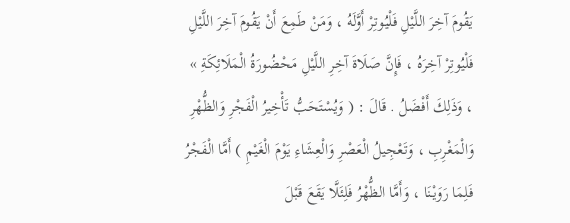يَقُومَ آخِرَ اللَّيْلِ فَلْيُوتِرْ أَوَّلَهُ ، وَمَنْ طَمِعَ أَنْ يَقُومَ آخِرَ اللَّيْلِ فَلْيُوتِرْ آخِرَهُ ، فَإِنَّ صَلَاةَ آخِرِ اللَّيْلِ مَحْضُورَةُ الْمَلَائِكَةِ » ، وَذَلِكَ أَفْضَلُ . قَالَ : ( وَيُسْتَحَبُّ تَأْخِيرُ الْفَجْرِ وَالظُّهْرِ وَالْمَغْرِبِ ، وَتَعْجِيلُ الْعَصْرِ وَالْعِشَاءِ يَوْمَ الْغَيْمِ ) أَمَّا الْفَجْرُ فَلِمَا رَوَيْنَا ، وَأَمَّا الظُّهْرُ فَلِئَلَّا يَقَعَ قَبْلَ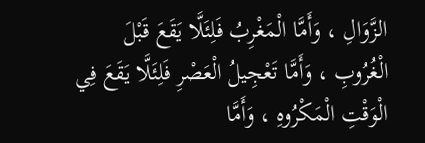الزَّوَالِ ، وَأَمَّا الْمَغْرِبُ فَلِئَلَّا يَقَعَ قَبْلَ الْغُرُوبِ ، وَأَمَّا تَعْجِيلُ الْعَصْرِ فَلِئَلَّا يَقَعَ فِي الْوَقْتِ الْمَكْرُوهِ ، وَأَمَّا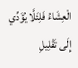الْعِشَاءُ فَلِئَلَّا يُؤَدِّي إِلَى تَقْلِيلِ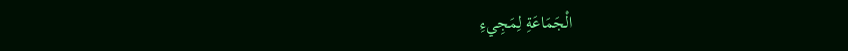الْجَمَاعَةِ لِمَجِيءِ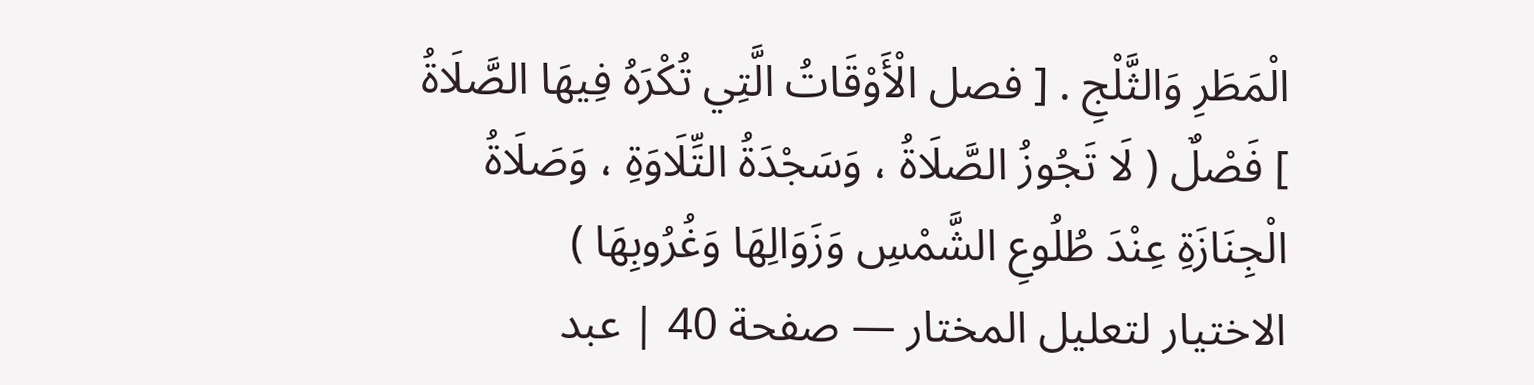الْمَطَرِ وَالثَّلْجِ . [ فصل الْأَوْقَاتُ الَّتِي تُكْرَهُ فِيهَا الصَّلَاةُ ] فَصْلٌ ( لَا تَجُوزُ الصَّلَاةُ ، وَسَجْدَةُ التِّلَاوَةِ ، وَصَلَاةُ الْجِنَازَةِ عِنْدَ طُلُوعِ الشَّمْسِ وَزَوَالِهَا وَغُرُوبِهَا )
الاختيار لتعليل المختار — صفحة 40 | عبد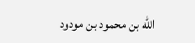الله بن محمود بن مودود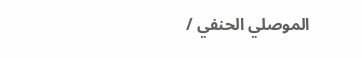الموصلي الحنفي /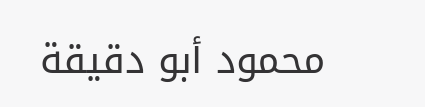محمود أبو دقيقة